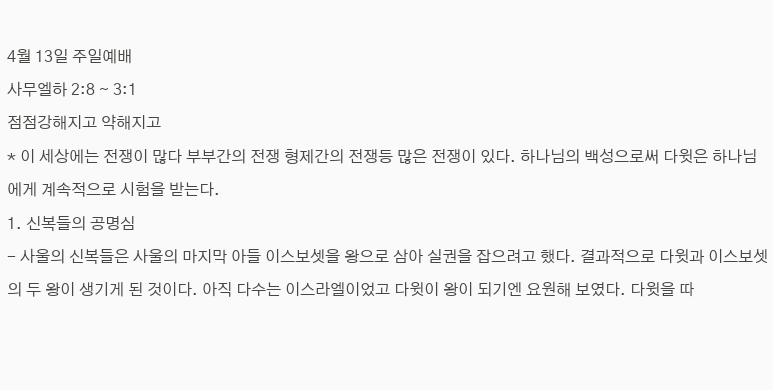4월 13일 주일예배
사무엘하 2:8 ∼ 3:1
점점강해지고 약해지고
* 이 세상에는 전쟁이 많다 부부간의 전쟁 형제간의 전쟁등 많은 전쟁이 있다. 하나님의 백성으로써 다윗은 하나님에게 계속적으로 시험을 받는다.
1. 신복들의 공명심
- 사울의 신복들은 사울의 마지막 아들 이스보셋을 왕으로 삼아 실권을 잡으려고 했다. 결과적으로 다윗과 이스보셋의 두 왕이 생기게 된 것이다. 아직 다수는 이스라엘이었고 다윗이 왕이 되기엔 요원해 보였다. 다윗을 따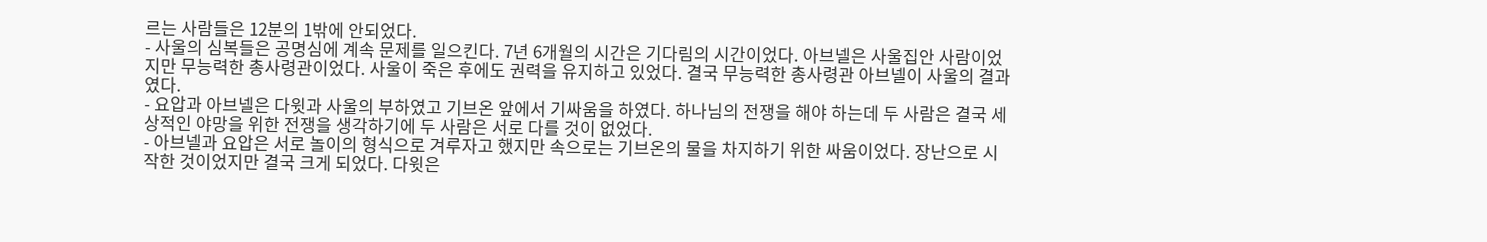르는 사람들은 12분의 1밖에 안되었다.
- 사울의 심복들은 공명심에 계속 문제를 일으킨다. 7년 6개월의 시간은 기다림의 시간이었다. 아브넬은 사울집안 사람이었지만 무능력한 총사령관이었다. 사울이 죽은 후에도 권력을 유지하고 있었다. 결국 무능력한 총사령관 아브넬이 사울의 결과였다.
- 요압과 아브넬은 다윗과 사울의 부하였고 기브온 앞에서 기싸움을 하였다. 하나님의 전쟁을 해야 하는데 두 사람은 결국 세상적인 야망을 위한 전쟁을 생각하기에 두 사람은 서로 다를 것이 없었다.
- 아브넬과 요압은 서로 놀이의 형식으로 겨루자고 했지만 속으로는 기브온의 물을 차지하기 위한 싸움이었다. 장난으로 시작한 것이었지만 결국 크게 되었다. 다윗은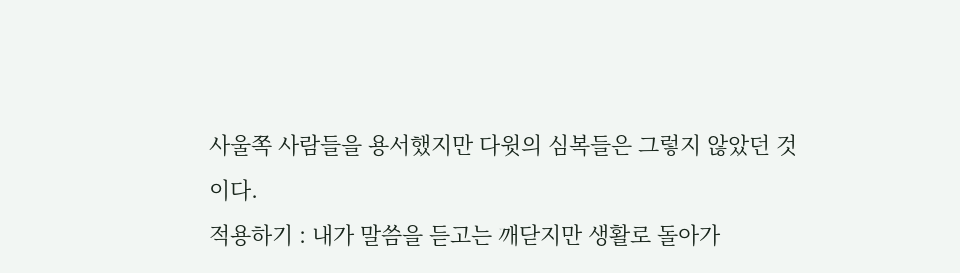사울쪽 사람들을 용서했지만 다윗의 심복들은 그렇지 않았던 것이다.
적용하기 : 내가 말씀을 듣고는 깨닫지만 생활로 돌아가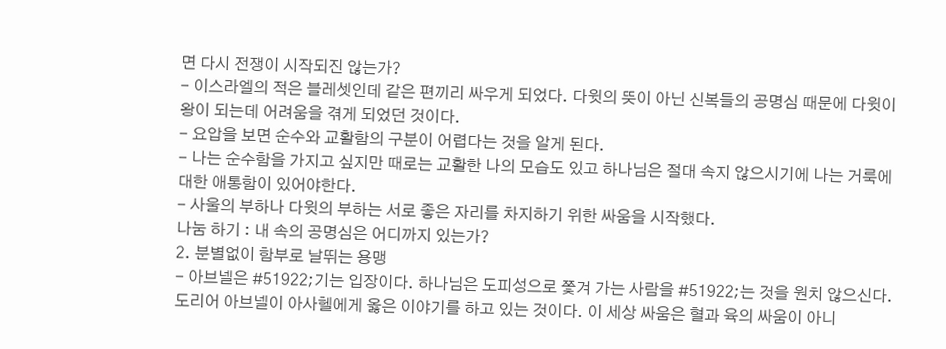면 다시 전쟁이 시작되진 않는가?
- 이스라엘의 적은 블레셋인데 같은 편끼리 싸우게 되었다. 다윗의 뜻이 아닌 신복들의 공명심 때문에 다윗이 왕이 되는데 어려움을 겪게 되었던 것이다.
- 요압을 보면 순수와 교활함의 구분이 어렵다는 것을 알게 된다.
- 나는 순수함을 가지고 싶지만 때로는 교활한 나의 모습도 있고 하나님은 절대 속지 않으시기에 나는 거룩에 대한 애통함이 있어야한다.
- 사울의 부하나 다윗의 부하는 서로 좋은 자리를 차지하기 위한 싸움을 시작했다.
나눔 하기 : 내 속의 공명심은 어디까지 있는가?
2. 분별없이 함부로 날뛰는 용맹
- 아브넬은 #51922;기는 입장이다. 하나님은 도피성으로 쫓겨 가는 사람을 #51922;는 것을 원치 않으신다. 도리어 아브넬이 아사헬에게 옳은 이야기를 하고 있는 것이다. 이 세상 싸움은 혈과 육의 싸움이 아니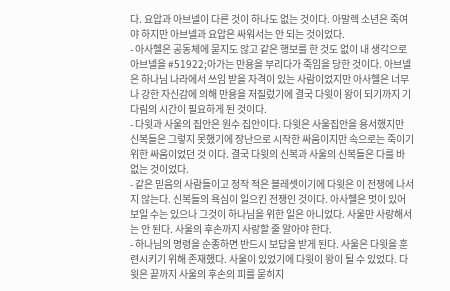다. 요압과 아브넬이 다른 것이 하나도 없는 것이다. 아말렉 소년은 죽여야 하지만 아브넬과 요압은 싸워서는 안 되는 것이었다.
- 아사헬은 공동체에 묻지도 않고 같은 행보를 한 것도 없이 내 생각으로 아브넬을 #51922;아가는 만용을 부리다가 죽임을 당한 것이다. 아브넬은 하나님 나라에서 쓰임 받을 자격이 있는 사람이었지만 아사헬은 너무나 강한 자신감에 의해 만용을 저질렀기에 결국 다윗이 왕이 되기까지 기다림의 시간이 필요하게 된 것이다.
- 다윗과 사울의 집안은 원수 집안이다. 다윗은 사울집안을 용서했지만 신복들은 그렇지 못했기에 장난으로 시작한 싸움이지만 속으로는 죽이기 위한 싸움이었던 것 이다. 결국 다윗의 신복과 사울의 신복들은 다를 바 없는 것이었다.
- 같은 믿음의 사람들이고 정작 적은 블레셋이기에 다윗은 이 전쟁에 나서지 않는다. 신복들의 욕심이 일으킨 전쟁인 것이다. 아사헬은 멋이 있어 보일 수는 있으나 그것이 하나님을 위한 일은 아니었다. 사울만 사랑해서는 안 된다. 사울의 후손까지 사랑할 줄 알아야 한다.
- 하나님의 명령을 순종하면 반드시 보답을 받게 된다. 사울은 다윗을 훈련시키기 위해 존재했다. 사울이 있었기에 다윗이 왕이 될 수 있었다. 다윗은 끝까지 사울의 후손의 피를 묻히지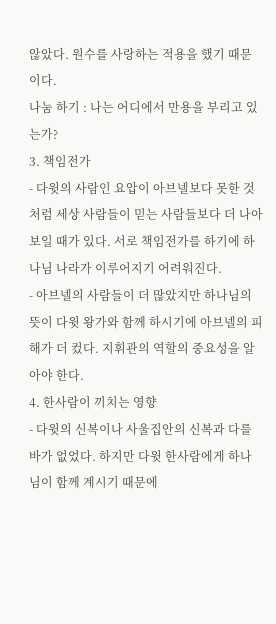않았다. 원수를 사랑하는 적용을 했기 때문이다.
나눔 하기 : 나는 어디에서 만용을 부리고 있는가?
3. 책임전가
- 다윗의 사람인 요압이 아브넬보다 못한 것처럼 세상 사람들이 믿는 사람들보다 더 나아 보일 때가 있다. 서로 책임전가를 하기에 하나님 나라가 이루어지기 어려워진다.
- 아브넬의 사람들이 더 많았지만 하나님의 뜻이 다윗 왕가와 함께 하시기에 아브넬의 피해가 더 컸다. 지휘관의 역할의 중요성을 알아야 한다.
4. 한사람이 끼치는 영향
- 다윗의 신복이나 사울집안의 신복과 다를 바가 없었다. 하지만 다윗 한사람에게 하나님이 함께 계시기 때문에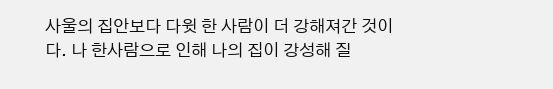사울의 집안보다 다윗 한 사람이 더 강해져간 것이다. 나 한사람으로 인해 나의 집이 강성해 질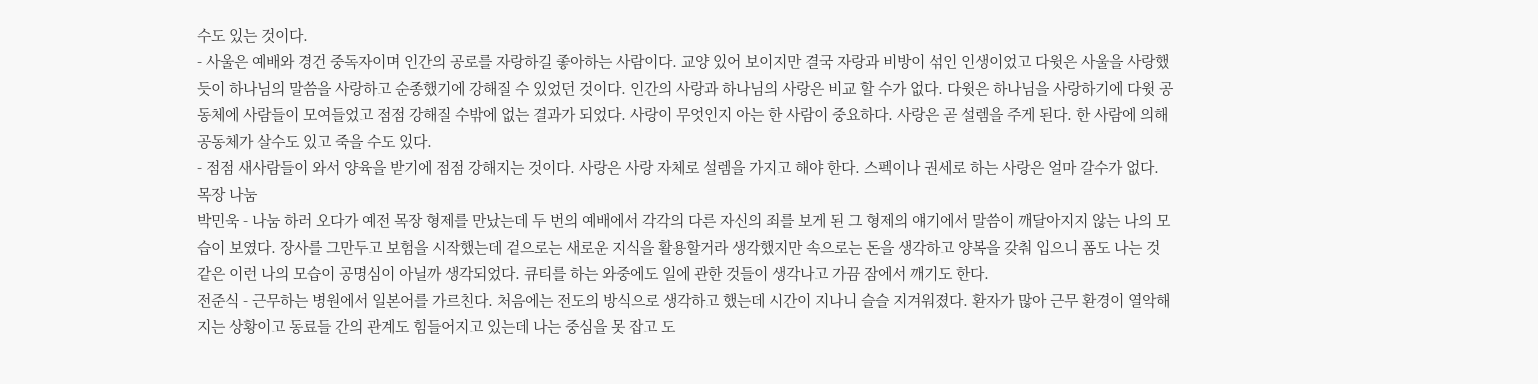수도 있는 것이다.
- 사울은 예배와 경건 중독자이며 인간의 공로를 자랑하길 좋아하는 사람이다. 교양 있어 보이지만 결국 자랑과 비방이 섞인 인생이었고 다윗은 사울을 사랑했듯이 하나님의 말씀을 사랑하고 순종했기에 강해질 수 있었던 것이다. 인간의 사랑과 하나님의 사랑은 비교 할 수가 없다. 다윗은 하나님을 사랑하기에 다윗 공동체에 사람들이 모여들었고 점점 강해질 수밖에 없는 결과가 되었다. 사랑이 무엇인지 아는 한 사람이 중요하다. 사랑은 곧 설렘을 주게 된다. 한 사람에 의해 공동체가 살수도 있고 죽을 수도 있다.
- 점점 새사람들이 와서 양육을 받기에 점점 강해지는 것이다. 사랑은 사랑 자체로 설렘을 가지고 해야 한다. 스펙이나 권세로 하는 사랑은 얼마 갈수가 없다.
목장 나눔
박민욱 - 나눔 하러 오다가 예전 목장 형제를 만났는데 두 번의 예배에서 각각의 다른 자신의 죄를 보게 된 그 형제의 얘기에서 말씀이 깨달아지지 않는 나의 모습이 보였다. 장사를 그만두고 보험을 시작했는데 겉으로는 새로운 지식을 활용할거라 생각했지만 속으로는 돈을 생각하고 양복을 갖춰 입으니 폼도 나는 것 같은 이런 나의 모습이 공명심이 아닐까 생각되었다. 큐티를 하는 와중에도 일에 관한 것들이 생각나고 가끔 잠에서 깨기도 한다.
전준식 - 근무하는 병원에서 일본어를 가르친다. 처음에는 전도의 방식으로 생각하고 했는데 시간이 지나니 슬슬 지겨워졌다. 환자가 많아 근무 환경이 열악해지는 상황이고 동료들 간의 관계도 힘들어지고 있는데 나는 중심을 못 잡고 도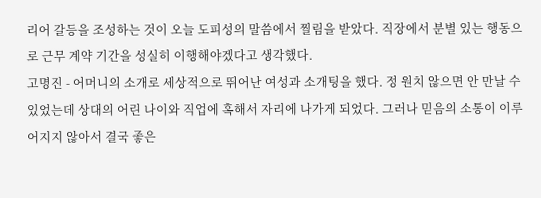리어 갈등을 조성하는 것이 오늘 도피성의 말씀에서 찔림을 받았다. 직장에서 분별 있는 행동으로 근무 계약 기간을 성실히 이행해야겠다고 생각했다.
고명진 - 어머니의 소개로 세상적으로 뛰어난 여성과 소개팅을 했다. 정 원치 않으면 안 만날 수 있었는데 상대의 어린 나이와 직업에 혹해서 자리에 나가게 되었다. 그러나 믿음의 소통이 이루어지지 않아서 결국 좋은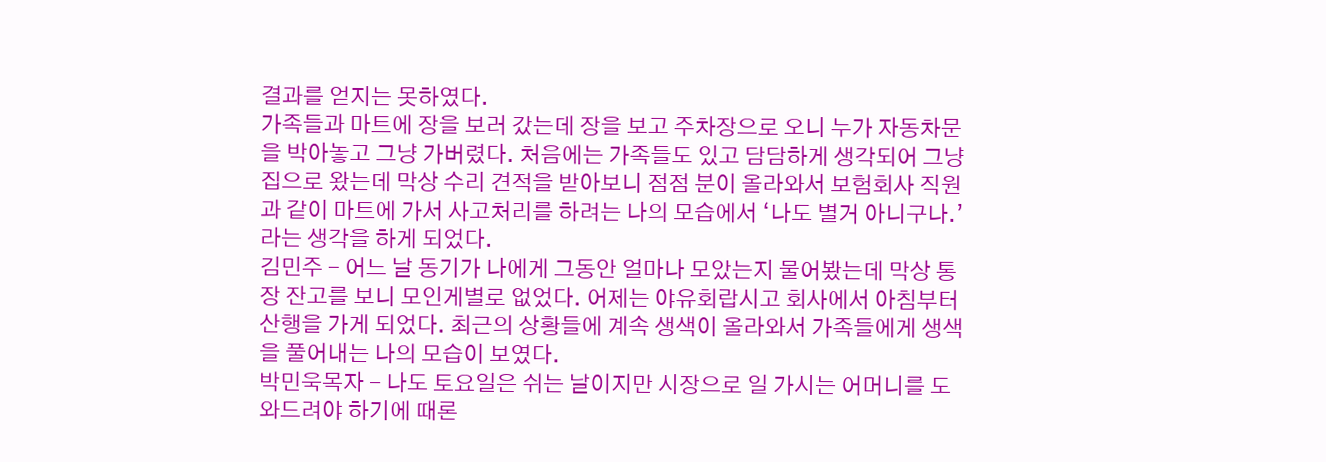결과를 얻지는 못하였다.
가족들과 마트에 장을 보러 갔는데 장을 보고 주차장으로 오니 누가 자동차문을 박아놓고 그냥 가버렸다. 처음에는 가족들도 있고 담담하게 생각되어 그냥 집으로 왔는데 막상 수리 견적을 받아보니 점점 분이 올라와서 보험회사 직원과 같이 마트에 가서 사고처리를 하려는 나의 모습에서 ‘나도 별거 아니구나.’ 라는 생각을 하게 되었다.
김민주 - 어느 날 동기가 나에게 그동안 얼마나 모았는지 물어봤는데 막상 통장 잔고를 보니 모인게별로 없었다. 어제는 야유회랍시고 회사에서 아침부터 산행을 가게 되었다. 최근의 상황들에 계속 생색이 올라와서 가족들에게 생색을 풀어내는 나의 모습이 보였다.
박민욱목자 - 나도 토요일은 쉬는 날이지만 시장으로 일 가시는 어머니를 도와드려야 하기에 때론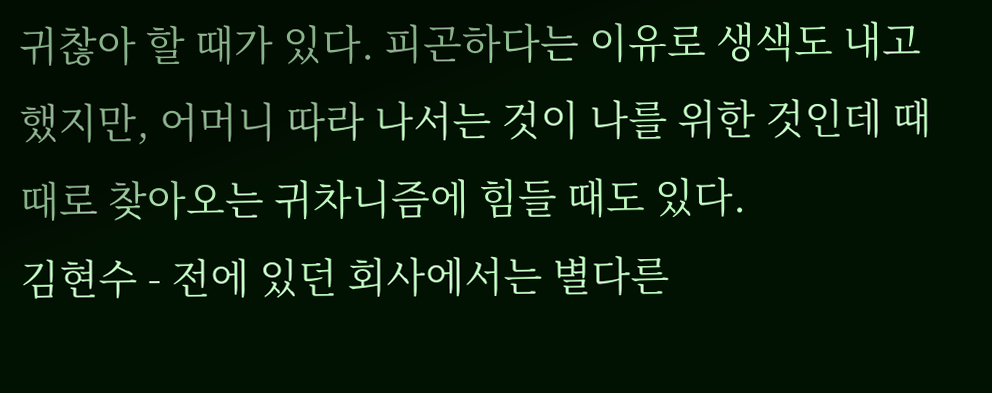귀찮아 할 때가 있다. 피곤하다는 이유로 생색도 내고 했지만, 어머니 따라 나서는 것이 나를 위한 것인데 때때로 찾아오는 귀차니즘에 힘들 때도 있다.
김현수 - 전에 있던 회사에서는 별다른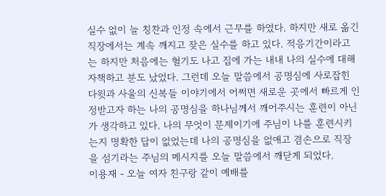실수 없이 늘 칭찬과 인정 속에서 근무를 하였다. 하지만 새로 옮긴 직장에서는 계속 깨지고 잦은 실수를 하고 있다. 적응기간이라고는 하지만 처음에는 혈기도 나고 집에 가는 내내 나의 실수에 대해 자책하고 분도 났었다. 그런데 오늘 말씀에서 공명심에 사로잡힌 다윗과 사울의 신복들 이야기에서 어쩌면 새로운 곳에서 빠르게 인정받고자 하는 나의 공명심을 하나님께서 깨어주시는 훈련이 아닌가 생각하고 있다. 나의 무엇이 문제이기에 주님이 나를 훈련시키는지 명확한 답이 없었는데 나의 공명심을 없애고 겸손으로 직장을 섬기라는 주님의 메시지를 오늘 말씀에서 깨닫게 되었다.
이용재 - 오늘 여자 친구랑 같이 예배를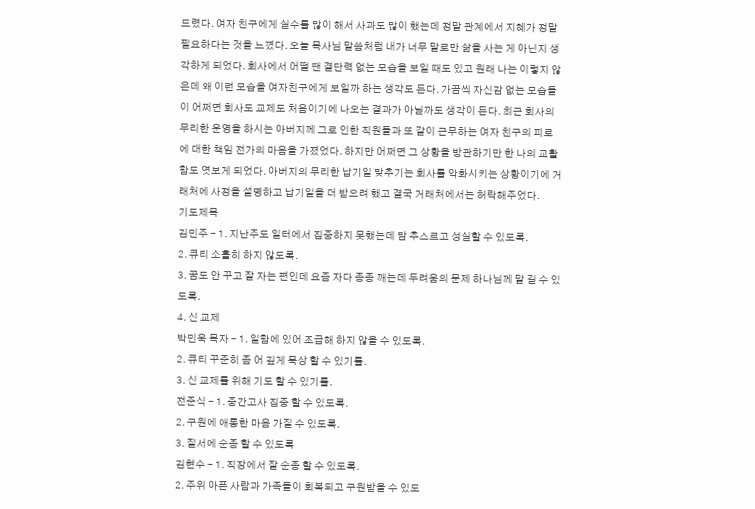드렸다. 여자 친구에게 실수를 많이 해서 사과도 많이 했는데 정말 관계에서 지혜가 정말 필요하다는 것을 느꼈다. 오늘 목사님 말씀처럼 내가 너무 말로만 삶을 사는 게 아닌지 생각하게 되었다. 회사에서 어떨 땐 결단력 없는 모습을 보일 때도 있고 원래 나는 이렇지 않은데 왜 이런 모습을 여자친구에게 보일까 하는 생각도 든다. 가끔씩 자신감 없는 모습들이 어쩌면 회사도 교제도 처음이기에 나오는 결과가 아닐까도 생각이 든다. 최근 회사의 무리한 운영을 하시는 아버지께 그로 인한 직원들과 또 같이 근무하는 여자 친구의 피로에 대한 책임 전가의 마음을 가졌었다. 하지만 어쩌면 그 상황을 방관하기만 한 나의 교활함도 엿보게 되었다. 아버지의 무리한 납기일 맞추기는 회사를 악화시키는 상황이기에 거래처에 사정을 설명하고 납기일을 더 받으려 했고 결국 거래처에서는 허락해주었다.
기도제목
김민주 - 1. 지난주도 일터에서 집중하지 못했는데 맘 추스르고 성실할 수 있도록.
2. 큐티 소홀히 하지 않도록.
3. 꿈도 안 꾸고 잘 자는 편인데 요즘 자다 종종 깨는데 두려움의 문제 하나님께 맡 길 수 있도록.
4. 신 교제
박민욱 목자 - 1. 일함에 있어 조급해 하지 않을 수 있도록.
2. 큐티 꾸준히 좀 어 깊게 묵상 할 수 있기를.
3. 신 교제를 위해 기도 할 수 있기를.
전준식 - 1. 중간고사 집중 할 수 있도록.
2. 구원에 애통한 마음 가질 수 있도록.
3. 질서에 순종 할 수 있도록
김현수 - 1. 직장에서 잘 순종 할 수 있도록.
2. 주위 아픈 사람과 가족들이 회복되고 구원받을 수 있도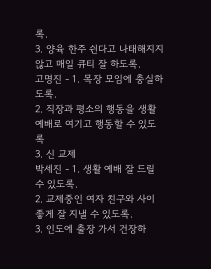록.
3. 양육 한주 쉰다고 나태해지지 않고 매일 큐티 잘 하도록.
고명진 - 1. 목장 모임에 충실하도록.
2. 직장과 평소의 행동을 생활예배로 여기고 행동할 수 있도록
3. 신 교제
박세진 - 1. 생활 예배 잘 드릴 수 있도록.
2. 교제중인 여자 친구와 사이좋게 잘 지낼 수 있도록.
3. 인도에 출장 가서 건장하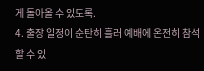게 돌아올 수 있도록.
4. 출장 일정이 순탄히 흘러 예배에 온전히 참석 할 수 있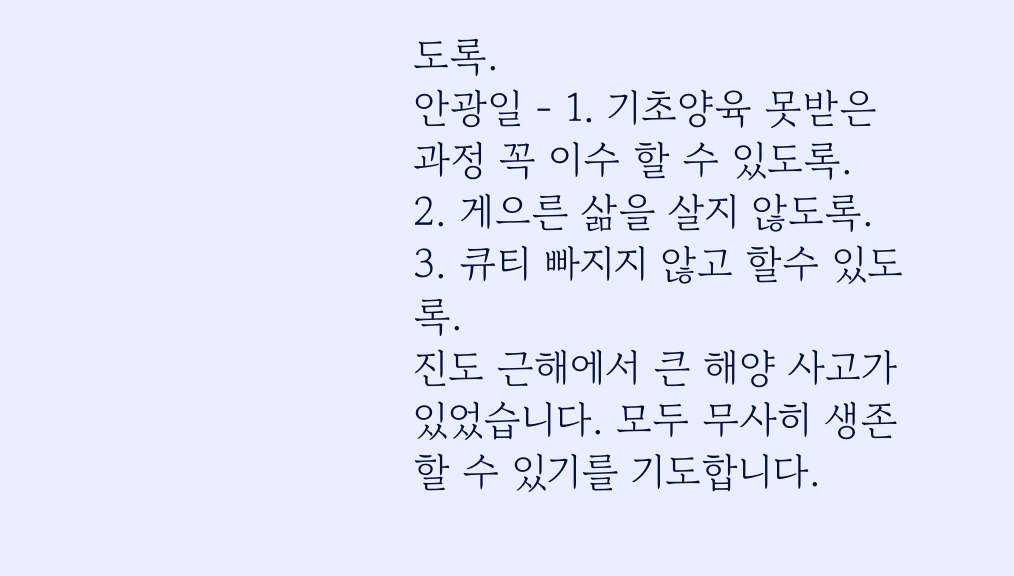도록.
안광일 - 1. 기초양육 못받은 과정 꼭 이수 할 수 있도록.
2. 게으른 삶을 살지 않도록.
3. 큐티 빠지지 않고 할수 있도록.
진도 근해에서 큰 해양 사고가 있었습니다. 모두 무사히 생존 할 수 있기를 기도합니다.